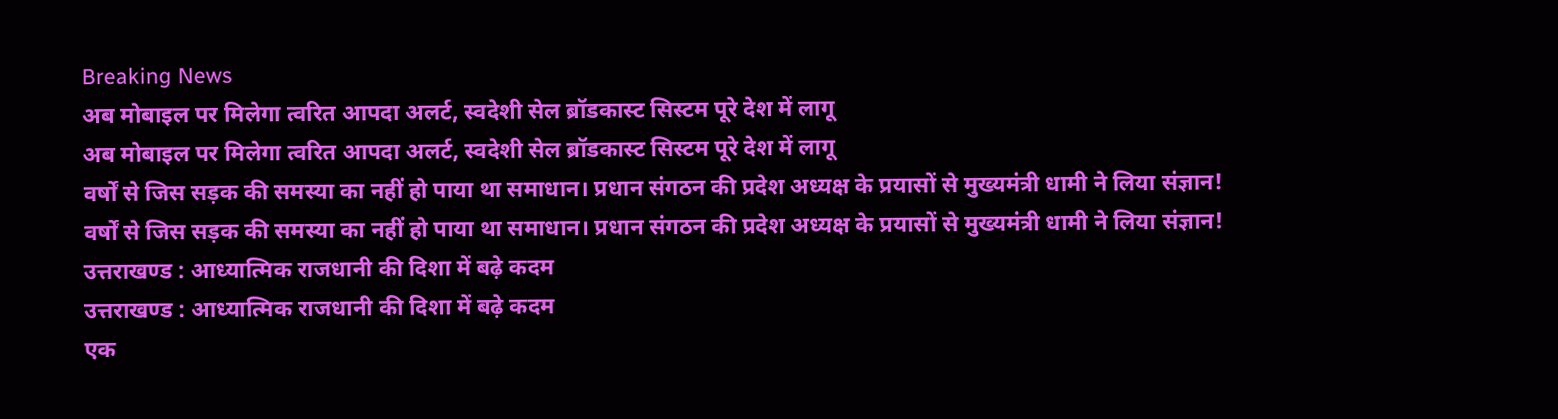Breaking News
अब मोबाइल पर मिलेगा त्वरित आपदा अलर्ट, स्वदेशी सेल ब्रॉडकास्ट सिस्टम पूरे देश में लागू
अब मोबाइल पर मिलेगा त्वरित आपदा अलर्ट, स्वदेशी सेल ब्रॉडकास्ट सिस्टम पूरे देश में लागू
वर्षों से जिस सड़क की समस्या का नहीं हो पाया था समाधान। प्रधान संगठन की प्रदेश अध्यक्ष के प्रयासों से मुख्यमंत्री धामी ने लिया संज्ञान!
वर्षों से जिस सड़क की समस्या का नहीं हो पाया था समाधान। प्रधान संगठन की प्रदेश अध्यक्ष के प्रयासों से मुख्यमंत्री धामी ने लिया संज्ञान!
उत्तराखण्ड : आध्यात्मिक राजधानी की दिशा में बढ़े कदम
उत्तराखण्ड : आध्यात्मिक राजधानी की दिशा में बढ़े कदम
एक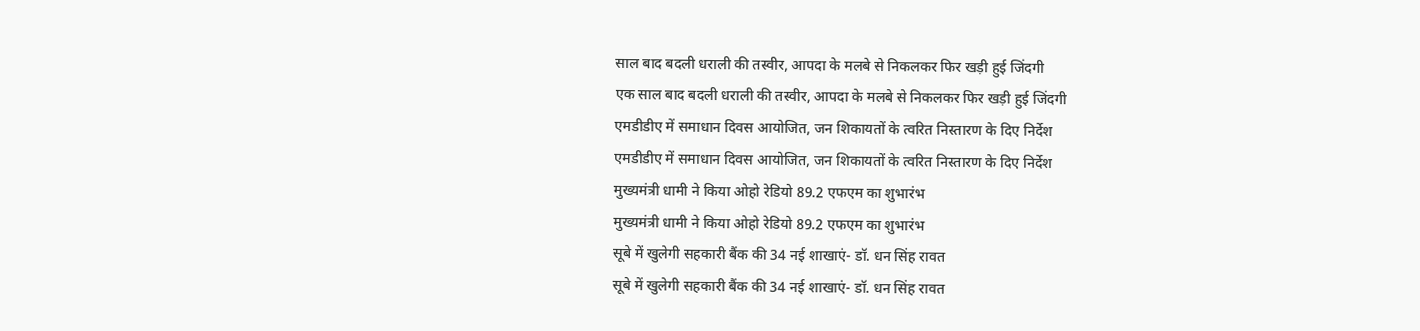साल बाद बदली धराली की तस्वीर, आपदा के मलबे से निकलकर फिर खड़ी हुई जिंदगी
एक साल बाद बदली धराली की तस्वीर, आपदा के मलबे से निकलकर फिर खड़ी हुई जिंदगी
एमडीडीए में समाधान दिवस आयोजित, जन शिकायतों के त्वरित निस्तारण के दिए निर्देश
एमडीडीए में समाधान दिवस आयोजित, जन शिकायतों के त्वरित निस्तारण के दिए निर्देश
मुख्यमंत्री धामी ने किया ओहो रेडियो 89.2 एफएम का शुभारंभ
मुख्यमंत्री धामी ने किया ओहो रेडियो 89.2 एफएम का शुभारंभ
सूबे में खुलेगी सहकारी बैंक की 34 नई शाखाएं- डॉ. धन सिंह रावत
सूबे में खुलेगी सहकारी बैंक की 34 नई शाखाएं- डॉ. धन सिंह रावत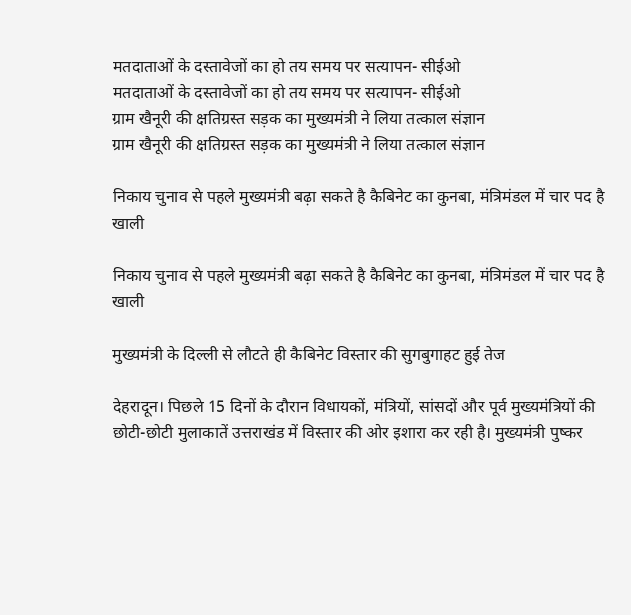मतदाताओं के दस्तावेजों का हो तय समय पर सत्यापन- सीईओ
मतदाताओं के दस्तावेजों का हो तय समय पर सत्यापन- सीईओ
ग्राम खैनूरी की क्षतिग्रस्त सड़क का मुख्यमंत्री ने लिया तत्काल संज्ञान
ग्राम खैनूरी की क्षतिग्रस्त सड़क का मुख्यमंत्री ने लिया तत्काल संज्ञान

निकाय चुनाव से पहले मुख्यमंत्री बढ़ा सकते है कैबिनेट का कुनबा, मंत्रिमंडल में चार पद है खाली

निकाय चुनाव से पहले मुख्यमंत्री बढ़ा सकते है कैबिनेट का कुनबा, मंत्रिमंडल में चार पद है खाली

मुख्यमंत्री के दिल्ली से लौटते ही कैबिनेट विस्तार की सुगबुगाहट हुई तेज

देहरादून। पिछले 15 दिनों के दौरान विधायकों, मंत्रियों, सांसदों और पूर्व मुख्यमंत्रियों की छोटी-छोटी मुलाकातें उत्तराखंड में विस्तार की ओर इशारा कर रही है। मुख्यमंत्री पुष्कर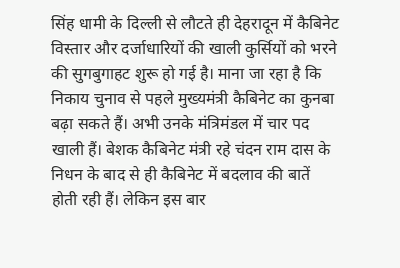सिंह धामी के दिल्ली से लौटते ही देहरादून में कैबिनेट विस्तार और दर्जाधारियों की खाली कुर्सियों को भरने की सुगबुगाहट शुरू हो गई है। माना जा रहा है कि निकाय चुनाव से पहले मुख्यमंत्री कैबिनेट का कुनबा बढ़ा सकते हैं। अभी उनके मंत्रिमंडल में चार पद खाली हैं। बेशक कैबिनेट मंत्री रहे चंदन राम दास के निधन के बाद से ही कैबिनेट में बदलाव की बातें होती रही हैं। लेकिन इस बार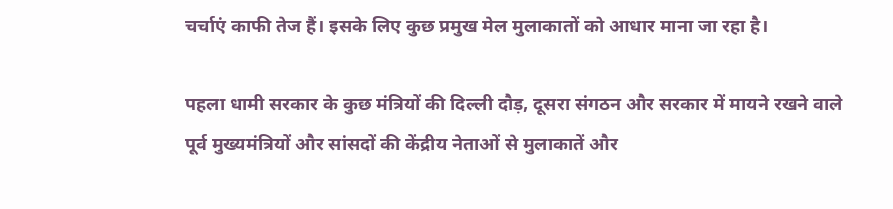चर्चाएं काफी तेज हैं। इसके लिए कुछ प्रमुख मेल मुलाकातों को आधार माना जा रहा है।

पहला धामी सरकार के कुछ मंत्रियों की दिल्ली दौड़, दूसरा संगठन और सरकार में मायने रखने वाले पूर्व मुख्यमंत्रियों और सांसदों की केंद्रीय नेताओं से मुलाकातें और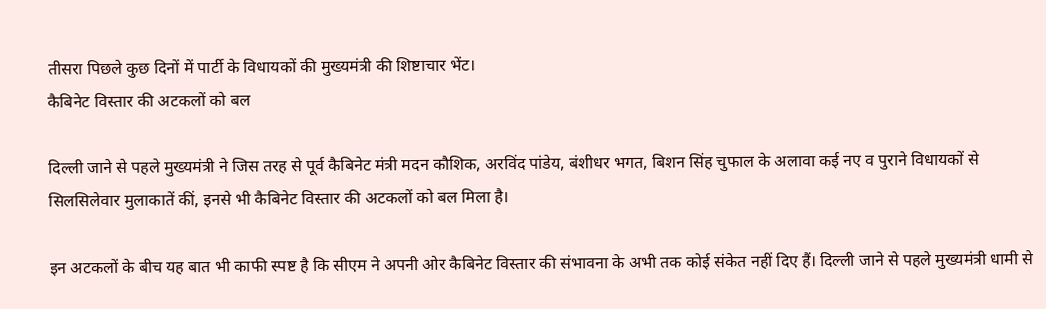तीसरा पिछले कुछ दिनों में पार्टी के विधायकों की मुख्यमंत्री की शिष्टाचार भेंट।
कैबिनेट विस्तार की अटकलों को बल

दिल्ली जाने से पहले मुख्यमंत्री ने जिस तरह से पूर्व कैबिनेट मंत्री मदन कौशिक, अरविंद पांडेय, बंशीधर भगत, बिशन सिंह चुफाल के अलावा कई नए व पुराने विधायकों से सिलसिलेवार मुलाकातें कीं, इनसे भी कैबिनेट विस्तार की अटकलों को बल मिला है।

इन अटकलों के बीच यह बात भी काफी स्पष्ट है कि सीएम ने अपनी ओर कैबिनेट विस्तार की संभावना के अभी तक कोई संकेत नहीं दिए हैं। दिल्ली जाने से पहले मुख्यमंत्री धामी से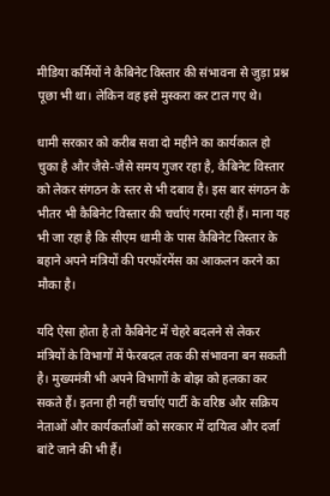मीडिया कर्मियों ने कैबिनेट विस्तार की संभावना से जुड़ा प्रश्न पूछा भी था। लेकिन वह इसे मुस्करा कर टाल गए थे।

धामी सरकार को करीब सवा दो महीने का कार्यकाल हो चुका है और जैसे-जैसे समय गुजर रहा है, कैबिनेट विस्तार को लेकर संगठन के स्तर से भी दबाव है। इस बार संगठन के भीतर भी कैबिनेट विस्तार की चर्चाएं गरमा रही हैं। माना यह भी जा रहा है कि सीएम धामी के पास कैबिनेट विस्तार के बहाने अपने मंत्रियों की परफॉरमेंस का आकलन करने का मौका है।

यदि ऐसा होता है तो कैबिनेट में चेहरे बदलने से लेकर मंत्रियों के विभागों में फेरबदल तक की संभावना बन सकती है। मुख्यमंत्री भी अपने विभागों के बोझ को हलका कर सकते हैं। इतना ही नहीं चर्चाएं पार्टी के वरिष्ठ और सक्रिय नेताओं और कार्यकर्ताओं को सरकार में दायित्व और दर्जा बांटे जाने की भी हैं।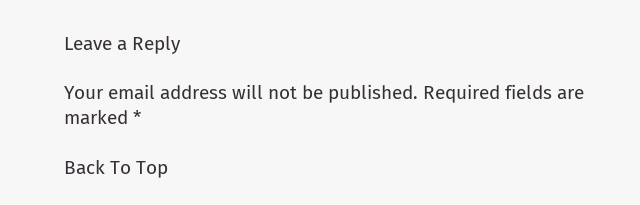Leave a Reply

Your email address will not be published. Required fields are marked *

Back To Top